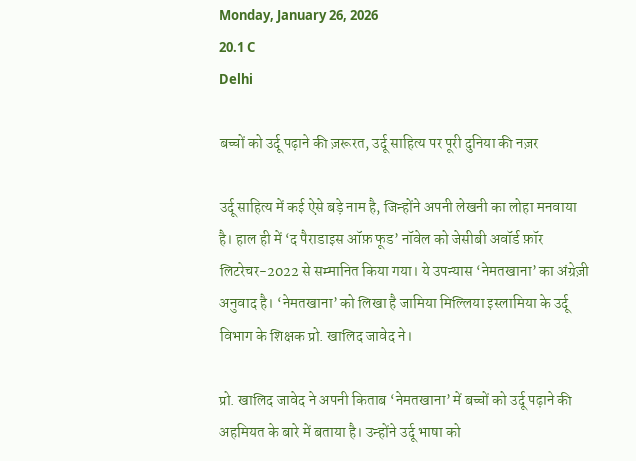Monday, January 26, 2026
20.1 C
Delhi

बच्चों को उर्दू पढ़ाने की ज़रूरत, उर्दू साहित्य पर पूरी दुनिया की नज़र

उर्दू साहित्य में कई ऐसे बड़े नाम है, जिन्होंने अपनी लेखनी का लोहा मनवाया है। हाल ही में ‘द पैराडाइस ऑफ़ फूड’ नॉवेल को जेसीबी अवॉर्ड फ़ॉर लिटरेचर-2022 से सम्मानित किया गया। ये उपन्यास ‘नेमतखाना’ का अंग्रेज़ी अनुवाद है। ‘नेमतखाना’ को लिखा है जामिया मिल्लिया इस्लामिया के उर्दू विभाग के शिक्षक प्रो. खालिद जावेद ने।

प्रो. खालिद जावेद ने अपनी किताब ‘नेमतखाना’ में बच्चों को उर्दू पढ़ाने की अहमियत के बारे में बताया है। उन्होंने उर्दू भाषा को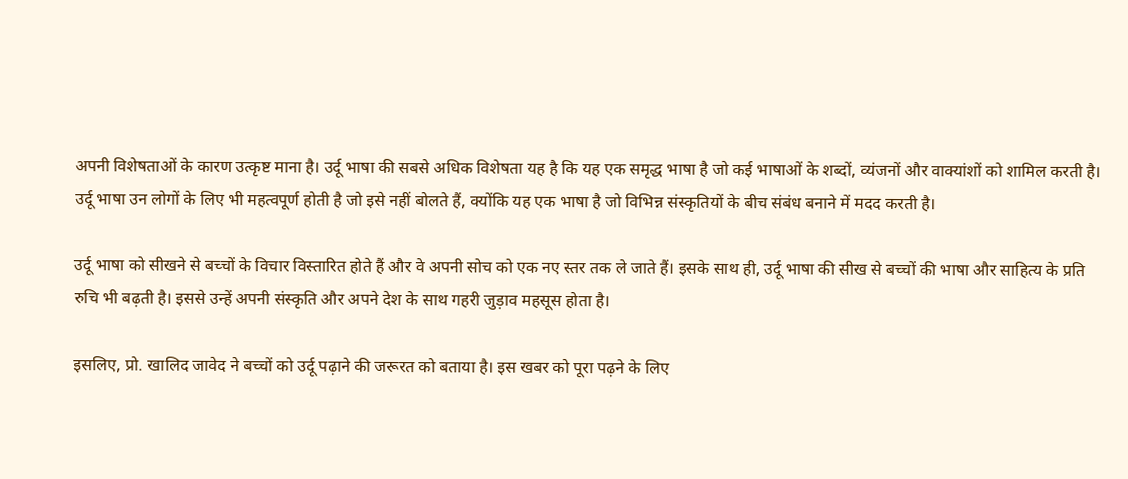अपनी विशेषताओं के कारण उत्कृष्ट माना है। उर्दू भाषा की सबसे अधिक विशेषता यह है कि यह एक समृद्ध भाषा है जो कई भाषाओं के शब्दों, व्यंजनों और वाक्यांशों को शामिल करती है। उर्दू भाषा उन लोगों के लिए भी महत्वपूर्ण होती है जो इसे नहीं बोलते हैं, क्योंकि यह एक भाषा है जो विभिन्न संस्कृतियों के बीच संबंध बनाने में मदद करती है।

उर्दू भाषा को सीखने से बच्चों के विचार विस्तारित होते हैं और वे अपनी सोच को एक नए स्तर तक ले जाते हैं। इसके साथ ही, उर्दू भाषा की सीख से बच्चों की भाषा और साहित्य के प्रति रुचि भी बढ़ती है। इससे उन्हें अपनी संस्कृति और अपने देश के साथ गहरी जुड़ाव महसूस होता है।

इसलिए, प्रो. खालिद जावेद ने बच्चों को उर्दू पढ़ाने की जरूरत को बताया है। इस खबर को पूरा पढ़ने के लिए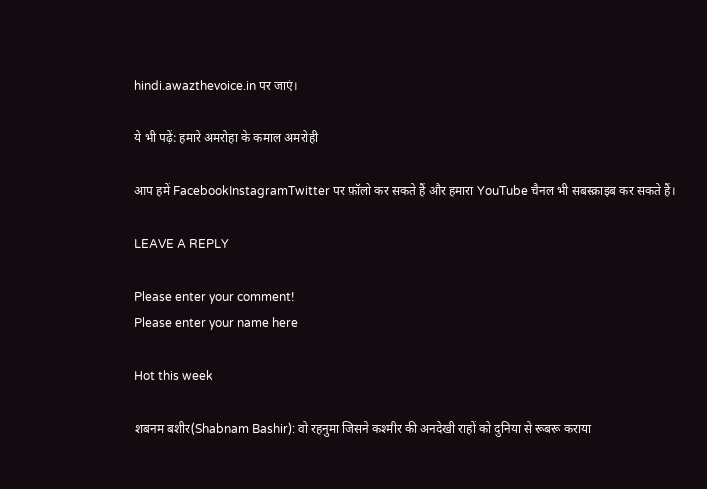hindi.awazthevoice.in पर जाएं।

ये भी पढ़ें: हमारे अमरोहा के कमाल अमरोही

आप हमें FacebookInstagramTwitter पर फ़ॉलो कर सकते हैं और हमारा YouTube चैनल भी सबस्क्राइब कर सकते हैं।

LEAVE A REPLY

Please enter your comment!
Please enter your name here

Hot this week

शबनम बशीर(Shabnam Bashir): वो रहनुमा जिसने कश्मीर की अनदेखी राहों को दुनिया से रूबरू कराया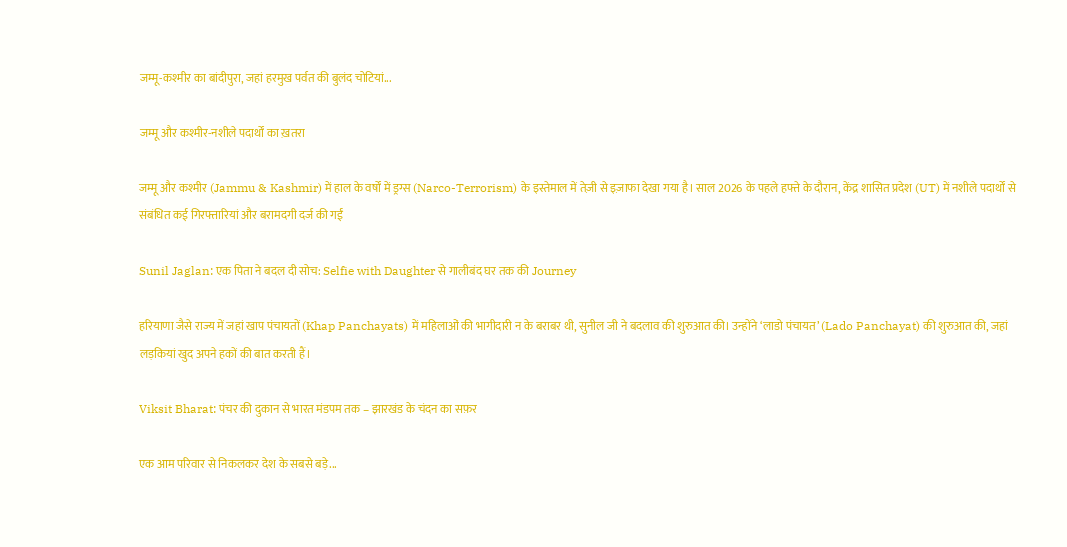जम्मू-कश्मीर का बांदीपुरा, जहां हरमुख पर्वत की बुलंद चोटियां...

जम्मू और कश्मीर-नशीले पदार्थों का ख़तरा

जम्मू और कश्मीर (Jammu & Kashmir) में हाल के वर्षों में ड्रग्स (Narco-Terrorism) के इस्तेमाल में तेज़ी से इज़ाफा देखा गया है। साल 2026 के पहले हफ्ते के दौरान, केंद्र शासित प्रदेश (UT) में नशीले पदार्थों से संबंधित कई गिरफ्तारियां और बरामदगी दर्ज की गईं

Sunil Jaglan: एक पिता ने बदल दी सोच: Selfie with Daughter से गालीबंद घर तक की Journey

हरियाणा जैसे राज्य में जहां खाप पंचायतों (Khap Panchayats) में महिलाओं की भागीदारी न के बराबर थी, सुनील जी ने बदलाव की शुरुआत की। उन्होंने ‘लाडो पंचायत’ (Lado Panchayat) की शुरुआत की, जहां लड़कियां खुद अपने हकों की बात करती हैं।

Viksit Bharat: पंचर की दुकान से भारत मंडपम तक – झारखंड के चंदन का सफ़र

एक आम परिवार से निकलकर देश के सबसे बड़े...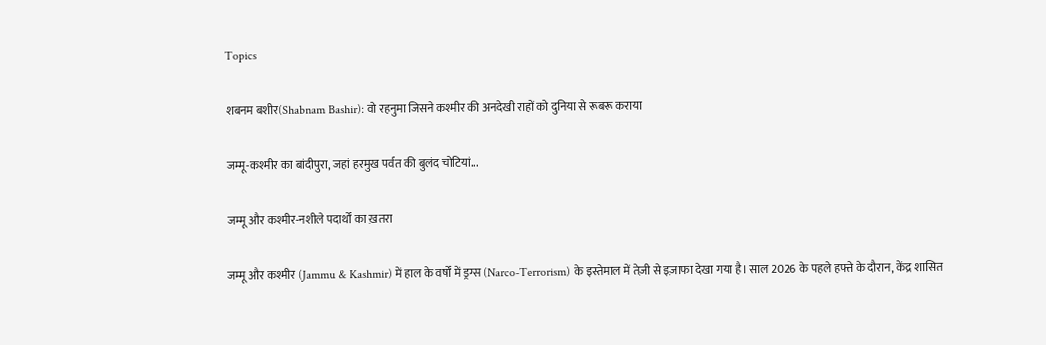Topics

शबनम बशीर(Shabnam Bashir): वो रहनुमा जिसने कश्मीर की अनदेखी राहों को दुनिया से रूबरू कराया

जम्मू-कश्मीर का बांदीपुरा, जहां हरमुख पर्वत की बुलंद चोटियां...

जम्मू और कश्मीर-नशीले पदार्थों का ख़तरा

जम्मू और कश्मीर (Jammu & Kashmir) में हाल के वर्षों में ड्रग्स (Narco-Terrorism) के इस्तेमाल में तेज़ी से इज़ाफा देखा गया है। साल 2026 के पहले हफ्ते के दौरान, केंद्र शासित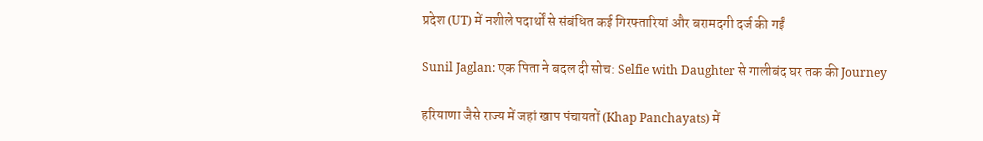प्रदेश (UT) में नशीले पदार्थों से संबंधित कई गिरफ्तारियां और बरामदगी दर्ज की गईं

Sunil Jaglan: एक पिता ने बदल दी सोच: Selfie with Daughter से गालीबंद घर तक की Journey

हरियाणा जैसे राज्य में जहां खाप पंचायतों (Khap Panchayats) में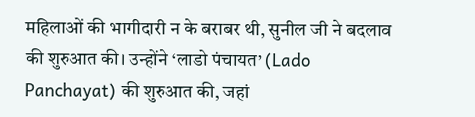महिलाओं की भागीदारी न के बराबर थी, सुनील जी ने बदलाव की शुरुआत की। उन्होंने ‘लाडो पंचायत’ (Lado Panchayat) की शुरुआत की, जहां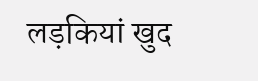लड़कियां खुद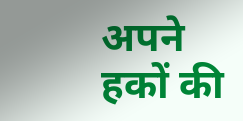अपने हकों की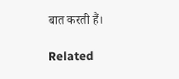बात करती हैं।

Related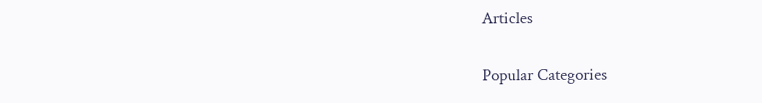Articles

Popular Categories